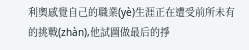利奧感覺自己的職業(yè)生涯正在遭受前所未有的挑戰(zhàn),他試圖做最后的掙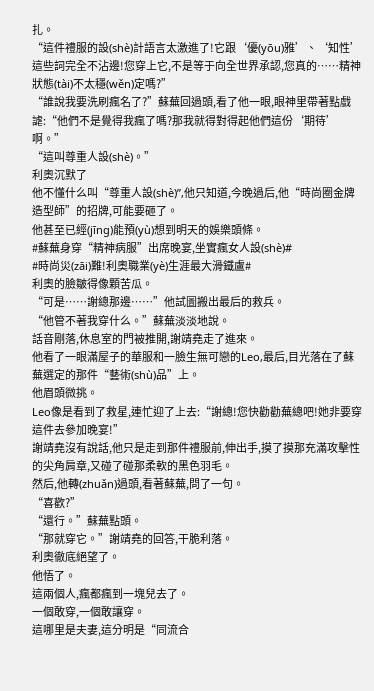扎。
“這件禮服的設(shè)計語言太激進了!它跟‘優(yōu)雅’、‘知性’這些詞完全不沾邊!您穿上它,不是等于向全世界承認,您真的……精神狀態(tài)不太穩(wěn)定嗎?”
“誰說我要洗刷瘋名了?”蘇蕪回過頭,看了他一眼,眼神里帶著點戲謔:“他們不是覺得我瘋了嗎?那我就得對得起他們這份‘期待’啊。”
“這叫尊重人設(shè)。”
利奧沉默了
他不懂什么叫“尊重人設(shè)”,他只知道,今晚過后,他“時尚圈金牌造型師”的招牌,可能要砸了。
他甚至已經(jīng)能預(yù)想到明天的娛樂頭條。
#蘇蕪身穿“精神病服”出席晚宴,坐實瘋女人設(shè)#
#時尚災(zāi)難!利奧職業(yè)生涯最大滑鐵盧#
利奧的臉皺得像顆苦瓜。
“可是……謝總那邊……”他試圖搬出最后的救兵。
“他管不著我穿什么。”蘇蕪淡淡地說。
話音剛落,休息室的門被推開,謝靖堯走了進來。
他看了一眼滿屋子的華服和一臉生無可戀的Leo,最后,目光落在了蘇蕪選定的那件“藝術(shù)品”上。
他眉頭微挑。
Leo像是看到了救星,連忙迎了上去:“謝總!您快勸勸蕪總吧!她非要穿這件去參加晚宴!”
謝靖堯沒有說話,他只是走到那件禮服前,伸出手,摸了摸那充滿攻擊性的尖角肩章,又碰了碰那柔軟的黑色羽毛。
然后,他轉(zhuǎn)過頭,看著蘇蕪,問了一句。
“喜歡?”
“還行。”蘇蕪點頭。
“那就穿它。”謝靖堯的回答,干脆利落。
利奧徹底絕望了。
他悟了。
這兩個人,瘋都瘋到一塊兒去了。
一個敢穿,一個敢讓穿。
這哪里是夫妻,這分明是“同流合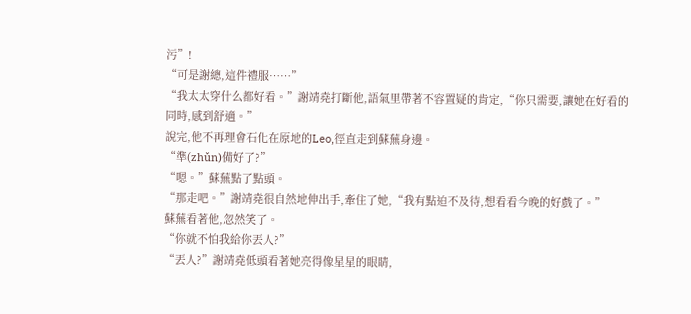污”!
“可是謝總,這件禮服……”
“我太太穿什么都好看。”謝靖堯打斷他,語氣里帶著不容置疑的肯定,“你只需要,讓她在好看的同時,感到舒適。”
說完,他不再理會石化在原地的Leo,徑直走到蘇蕪身邊。
“準(zhǔn)備好了?”
“嗯。”蘇蕪點了點頭。
“那走吧。”謝靖堯很自然地伸出手,牽住了她,“我有點迫不及待,想看看今晚的好戲了。”
蘇蕪看著他,忽然笑了。
“你就不怕我給你丟人?”
“丟人?”謝靖堯低頭看著她亮得像星星的眼睛,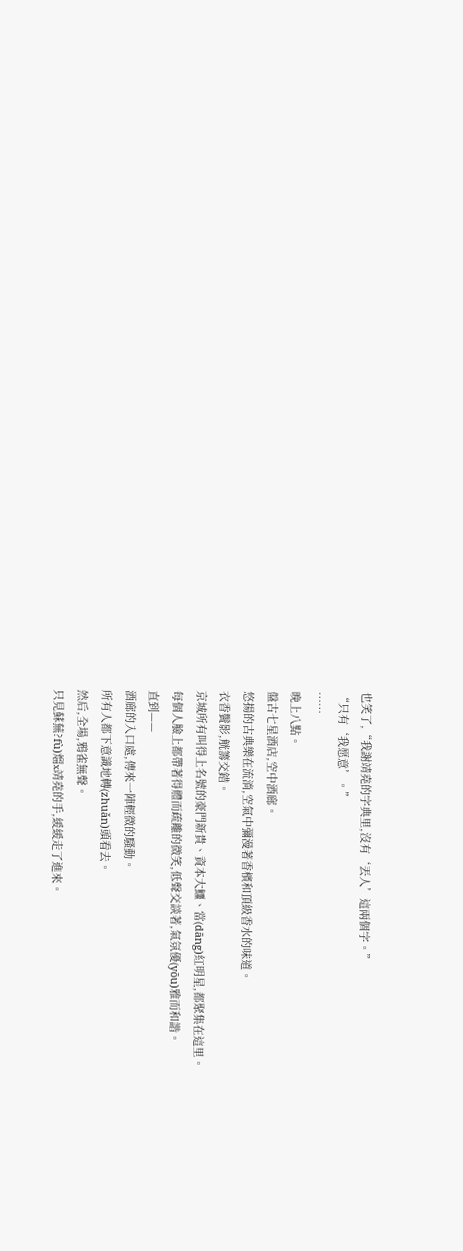也笑了,“我謝靖堯的字典里,沒有‘丟人’這兩個字。”
“只有‘我愿意’。”
……
晚上八點。
盤古七星酒店,空中酒廊。
悠揚的古典樂在流淌,空氣中彌漫著香檳和頂級香水的味道。
衣香鬢影,觥籌交錯。
京城所有叫得上名號的豪門新貴、資本大鱷、當(dāng)紅明星,都聚集在這里。
每個人臉上都帶著得體而疏離的微笑,低聲交談著,氣氛優(yōu)雅而和諧。
直到——
酒廊的入口處,傳來一陣輕微的騷動。
所有人都下意識地轉(zhuǎn)頭看去。
然后,全場,鴉雀無聲。
只見蘇蕪?fù)熘x靖堯的手,緩緩走了進來。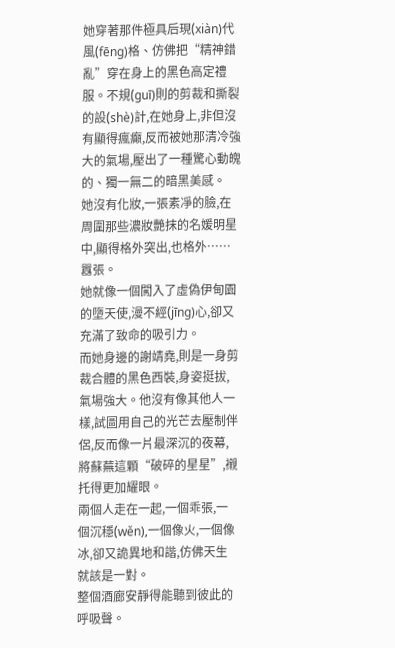她穿著那件極具后現(xiàn)代風(fēng)格、仿佛把“精神錯亂”穿在身上的黑色高定禮服。不規(guī)則的剪裁和撕裂的設(shè)計,在她身上,非但沒有顯得瘋癲,反而被她那清冷強大的氣場,壓出了一種驚心動魄的、獨一無二的暗黑美感。
她沒有化妝,一張素凈的臉,在周圍那些濃妝艷抹的名媛明星中,顯得格外突出,也格外……囂張。
她就像一個闖入了虛偽伊甸園的墮天使,漫不經(jīng)心,卻又充滿了致命的吸引力。
而她身邊的謝靖堯,則是一身剪裁合體的黑色西裝,身姿挺拔,氣場強大。他沒有像其他人一樣,試圖用自己的光芒去壓制伴侶,反而像一片最深沉的夜幕,將蘇蕪這顆“破碎的星星”,襯托得更加耀眼。
兩個人走在一起,一個乖張,一個沉穩(wěn),一個像火,一個像冰,卻又詭異地和諧,仿佛天生就該是一對。
整個酒廊安靜得能聽到彼此的呼吸聲。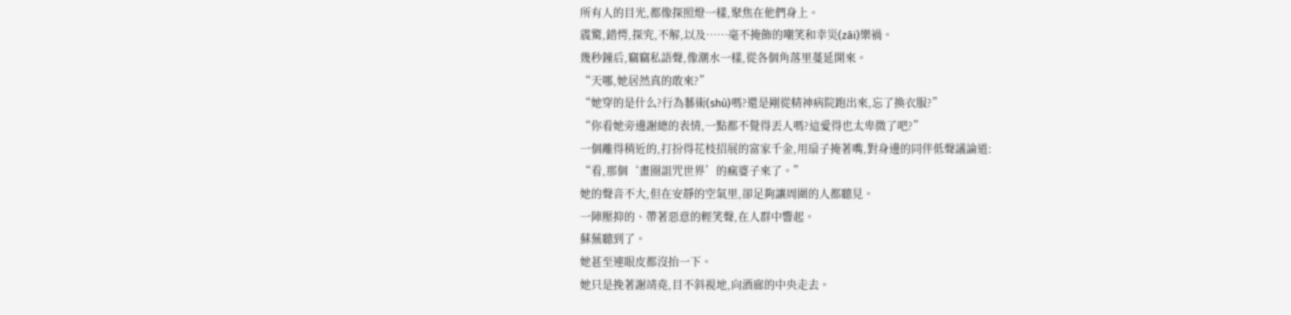所有人的目光,都像探照燈一樣,聚焦在他們身上。
震驚,錯愕,探究,不解,以及……毫不掩飾的嘲笑和幸災(zāi)樂禍。
幾秒鐘后,竊竊私語聲,像潮水一樣,從各個角落里蔓延開來。
“天哪,她居然真的敢來?”
“她穿的是什么?行為藝術(shù)嗎?還是剛從精神病院跑出來,忘了換衣服?”
“你看她旁邊謝總的表情,一點都不覺得丟人嗎?這愛得也太卑微了吧?”
一個離得稍近的,打扮得花枝招展的富家千金,用扇子掩著嘴,對身邊的同伴低聲議論道:
“看,那個‘畫圈詛咒世界’的瘋婆子來了。”
她的聲音不大,但在安靜的空氣里,卻足夠讓周圍的人都聽見。
一陣壓抑的、帶著惡意的輕笑聲,在人群中響起。
蘇蕪聽到了。
她甚至連眼皮都沒抬一下。
她只是挽著謝靖堯,目不斜視地,向酒廊的中央走去。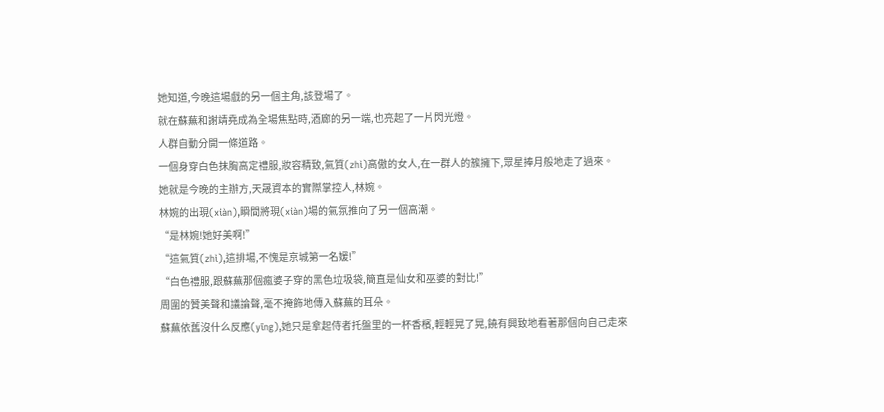她知道,今晚這場戲的另一個主角,該登場了。
就在蘇蕪和謝靖堯成為全場焦點時,酒廊的另一端,也亮起了一片閃光燈。
人群自動分開一條道路。
一個身穿白色抹胸高定禮服,妝容精致,氣質(zhì)高傲的女人,在一群人的簇擁下,眾星捧月般地走了過來。
她就是今晚的主辦方,天晟資本的實際掌控人,林婉。
林婉的出現(xiàn),瞬間將現(xiàn)場的氣氛推向了另一個高潮。
“是林婉!她好美啊!”
“這氣質(zhì),這排場,不愧是京城第一名媛!”
“白色禮服,跟蘇蕪那個瘋婆子穿的黑色垃圾袋,簡直是仙女和巫婆的對比!”
周圍的贊美聲和議論聲,毫不掩飾地傳入蘇蕪的耳朵。
蘇蕪依舊沒什么反應(yīng),她只是拿起侍者托盤里的一杯香檳,輕輕晃了晃,饒有興致地看著那個向自己走來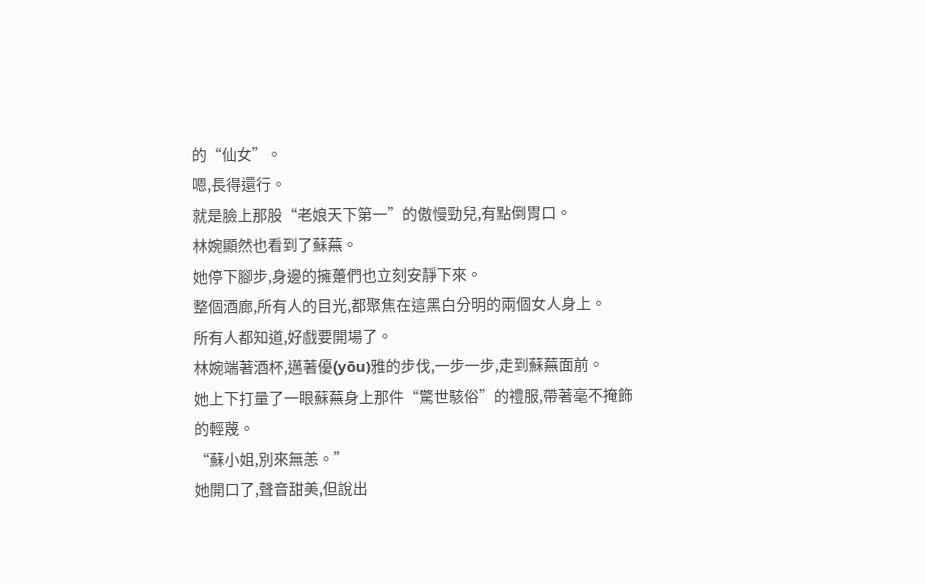的“仙女”。
嗯,長得還行。
就是臉上那股“老娘天下第一”的傲慢勁兒,有點倒胃口。
林婉顯然也看到了蘇蕪。
她停下腳步,身邊的擁躉們也立刻安靜下來。
整個酒廊,所有人的目光,都聚焦在這黑白分明的兩個女人身上。
所有人都知道,好戲要開場了。
林婉端著酒杯,邁著優(yōu)雅的步伐,一步一步,走到蘇蕪面前。
她上下打量了一眼蘇蕪身上那件“驚世駭俗”的禮服,帶著毫不掩飾的輕蔑。
“蘇小姐,別來無恙。”
她開口了,聲音甜美,但說出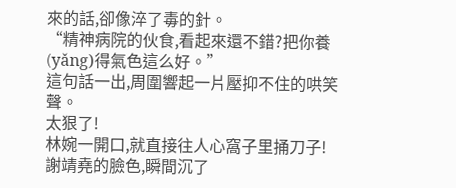來的話,卻像淬了毒的針。
“精神病院的伙食,看起來還不錯?把你養(yǎng)得氣色這么好。”
這句話一出,周圍響起一片壓抑不住的哄笑聲。
太狠了!
林婉一開口,就直接往人心窩子里捅刀子!
謝靖堯的臉色,瞬間沉了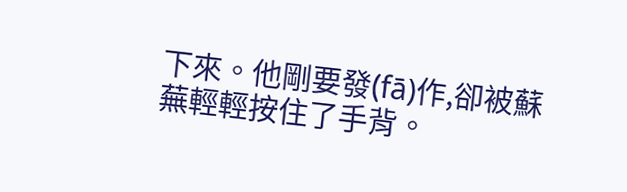下來。他剛要發(fā)作,卻被蘇蕪輕輕按住了手背。